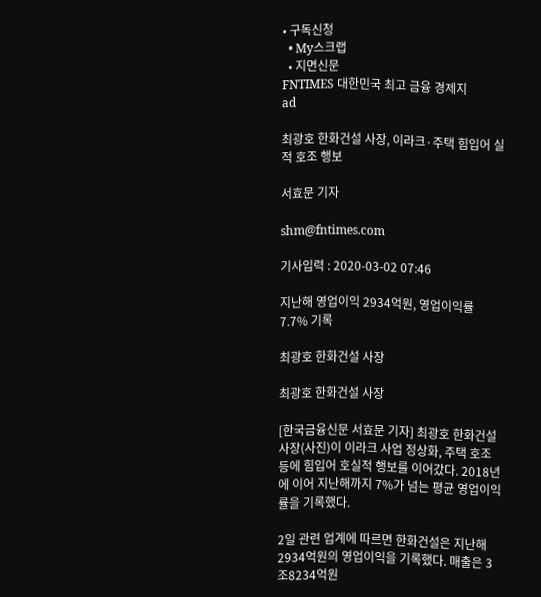• 구독신청
  • My스크랩
  • 지면신문
FNTIMES 대한민국 최고 금융 경제지
ad

최광호 한화건설 사장, 이라크·주택 힘입어 실적 호조 행보

서효문 기자

shm@fntimes.com

기사입력 : 2020-03-02 07:46

지난해 영업이익 2934억원, 영업이익률 7.7% 기록

최광호 한화건설 사장

최광호 한화건설 사장

[한국금융신문 서효문 기자] 최광호 한화건설 사장(사진)이 이라크 사업 정상화, 주택 호조 등에 힘입어 호실적 행보를 이어갔다. 2018년에 이어 지난해까지 7%가 넘는 평균 영업이익률을 기록했다.

2일 관련 업계에 따르면 한화건설은 지난해 2934억원의 영업이익을 기록했다. 매출은 3조8234억원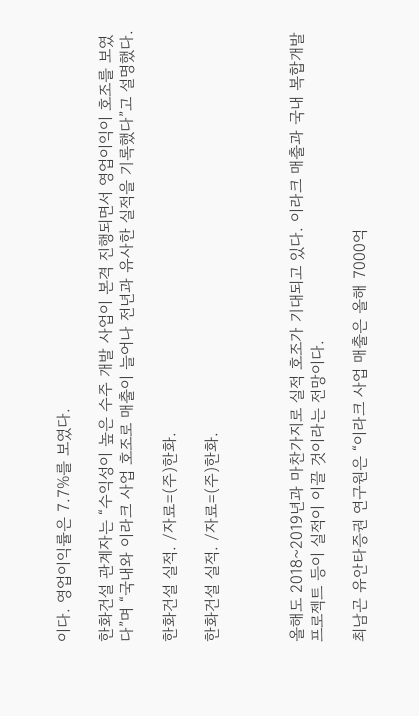이다. 영업이익률은 7.7%를 보였다.

한화건설 관계자는 “수익성이 높은 수주 개발 사업이 본격 진행되면서 영업이익이 호조를 보였다”며 “국내와 이라크 사업 호조로 매출이 늘어나 전년과 유사한 실적을 기록했다”고 설명했다.

한화건설 실적. /자료=(주)한화.

한화건설 실적. /자료=(주)한화.



올해도 2018~2019년과 마찬가지로 실적 호조가 기대되고 있다. 이라크 매출과 국내 복합개발 프로젝트 등이 실적이 이끌 것이라는 전망이다.

최남곤 유안타증권 연구원은 “이라크 사업 매출은 올해 7000억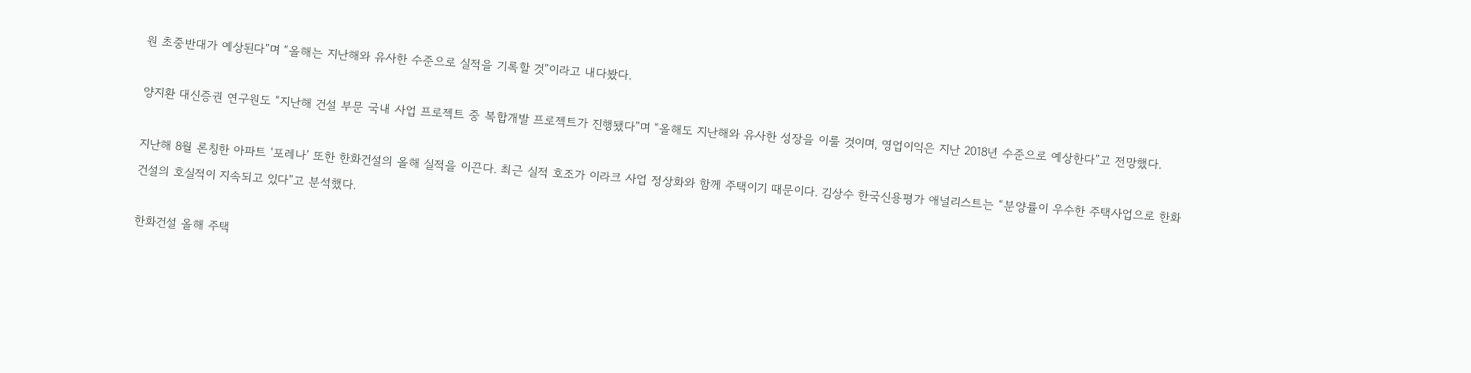원 초중반대가 예상된다”며 “올해는 지난해와 유사한 수준으로 실적을 기록할 것”이라고 내다봤다.

양지환 대신증권 연구원도 “지난해 건설 부문 국내 사업 프로젝트 중 복합개발 프로젝트가 진행됐다”며 “올해도 지난해와 유사한 성장을 이룰 것이며, 영업이익은 지난 2018년 수준으로 예상한다”고 전망했다.

지난해 8월 론칭한 아파트 ‘포레나’ 또한 한화건설의 올해 실적을 이끈다. 최근 실적 호조가 이라크 사업 정상화와 함께 주택이기 때문이다. 김상수 한국신용평가 애널리스트는 “분양률이 우수한 주택사업으로 한화건설의 호실적이 지속되고 있다”고 분석했다.

한화건설 올해 주택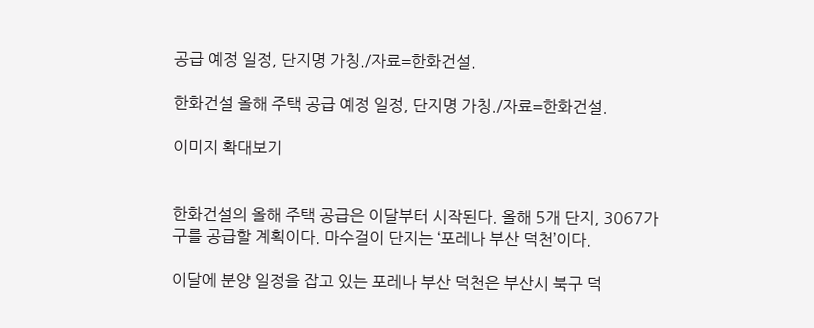공급 예정 일정, 단지명 가칭./자료=한화건설.

한화건설 올해 주택 공급 예정 일정, 단지명 가칭./자료=한화건설.

이미지 확대보기


한화건설의 올해 주택 공급은 이달부터 시작된다. 올해 5개 단지, 3067가구를 공급할 계획이다. 마수걸이 단지는 ‘포레나 부산 덕천’이다.

이달에 분양 일정을 잡고 있는 포레나 부산 덕천은 부산시 북구 덕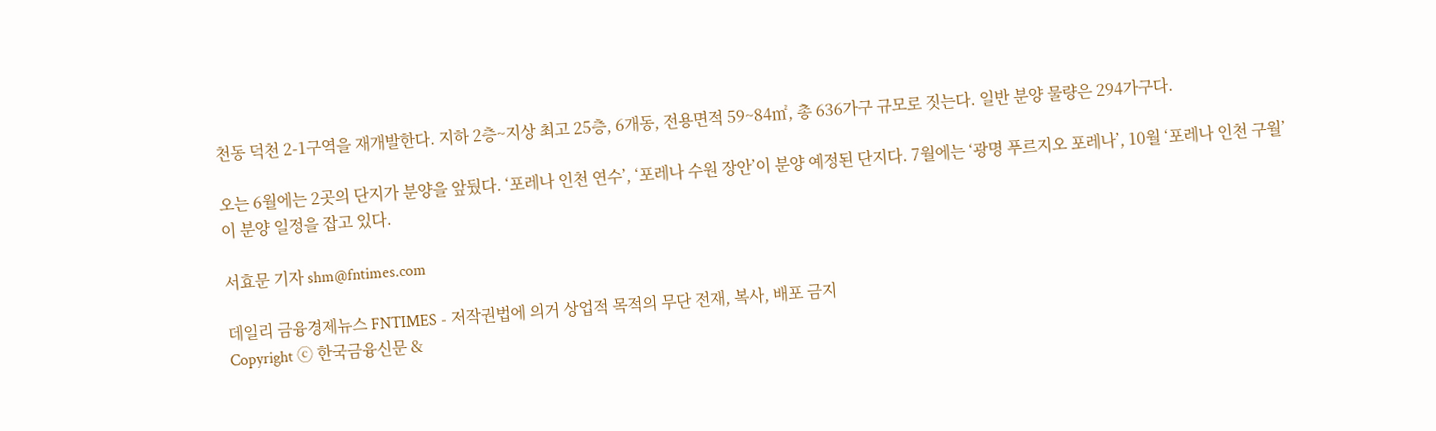천동 덕천 2-1구역을 재개발한다. 지하 2층~지상 최고 25층, 6개동, 전용면적 59~84㎡, 총 636가구 규모로 짓는다. 일반 분양 물량은 294가구다.

오는 6월에는 2곳의 단지가 분양을 앞뒀다. ‘포레나 인천 연수’, ‘포레나 수원 장안’이 분양 예정된 단지다. 7월에는 ‘광명 푸르지오 포레나’, 10월 ‘포레나 인천 구월’이 분양 일정을 잡고 있다.

서효문 기자 shm@fntimes.com

데일리 금융경제뉴스 FNTIMES - 저작권법에 의거 상업적 목적의 무단 전재, 복사, 배포 금지
Copyright ⓒ 한국금융신문 &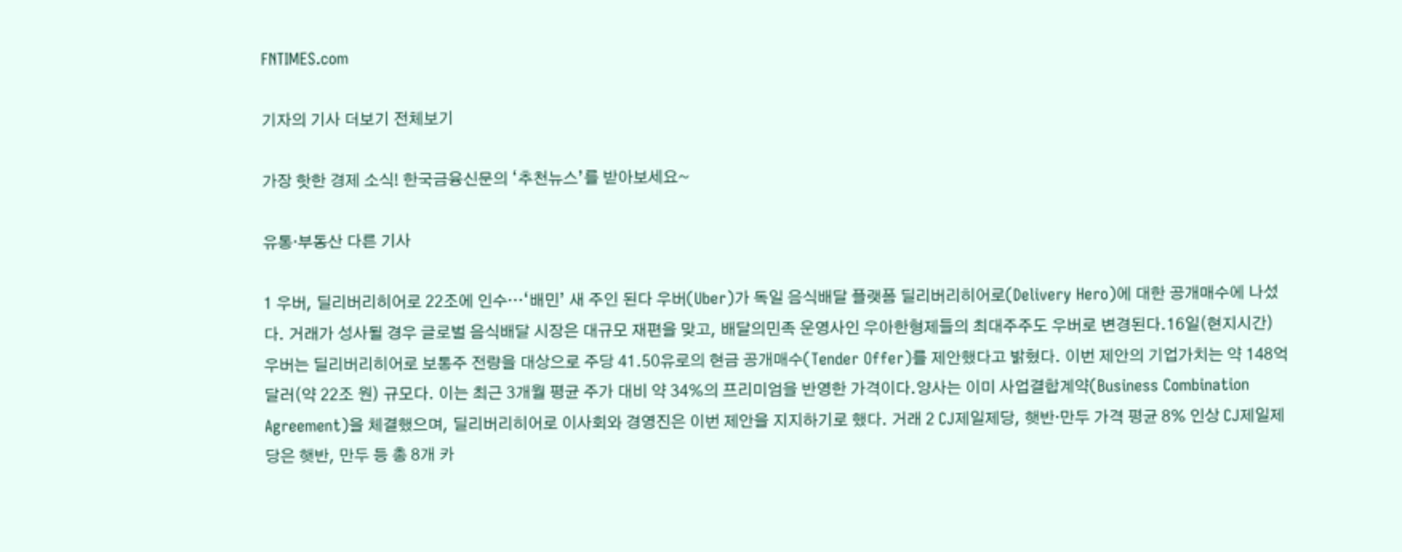FNTIMES.com

기자의 기사 더보기 전체보기

가장 핫한 경제 소식! 한국금융신문의 ‘추천뉴스’를 받아보세요~

유통·부동산 다른 기사

1 우버, 딜리버리히어로 22조에 인수…‘배민’ 새 주인 된다 우버(Uber)가 독일 음식배달 플랫폼 딜리버리히어로(Delivery Hero)에 대한 공개매수에 나섰다. 거래가 성사될 경우 글로벌 음식배달 시장은 대규모 재편을 맞고, 배달의민족 운영사인 우아한형제들의 최대주주도 우버로 변경된다.16일(현지시간) 우버는 딜리버리히어로 보통주 전량을 대상으로 주당 41.50유로의 현금 공개매수(Tender Offer)를 제안했다고 밝혔다. 이번 제안의 기업가치는 약 148억달러(약 22조 원) 규모다. 이는 최근 3개월 평균 주가 대비 약 34%의 프리미엄을 반영한 가격이다.양사는 이미 사업결합계약(Business Combination Agreement)을 체결했으며, 딜리버리히어로 이사회와 경영진은 이번 제안을 지지하기로 했다. 거래 2 CJ제일제당, 햇반·만두 가격 평균 8% 인상 CJ제일제당은 햇반, 만두 등 총 8개 카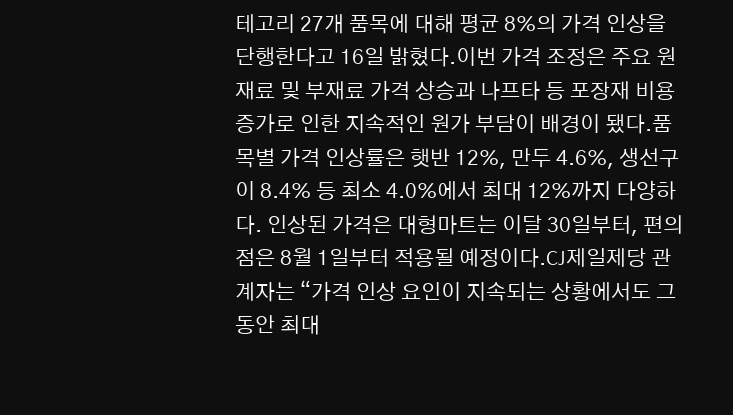테고리 27개 품목에 대해 평균 8%의 가격 인상을 단행한다고 16일 밝혔다.이번 가격 조정은 주요 원재료 및 부재료 가격 상승과 나프타 등 포장재 비용 증가로 인한 지속적인 원가 부담이 배경이 됐다.품목별 가격 인상률은 햇반 12%, 만두 4.6%, 생선구이 8.4% 등 최소 4.0%에서 최대 12%까지 다양하다. 인상된 가격은 대형마트는 이달 30일부터, 편의점은 8월 1일부터 적용될 예정이다.CJ제일제당 관계자는 “가격 인상 요인이 지속되는 상황에서도 그동안 최대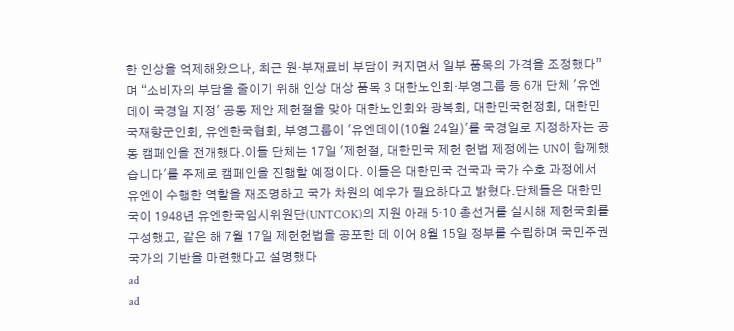한 인상을 억제해왔으나, 최근 원·부재료비 부담이 커지면서 일부 품목의 가격을 조정했다”며 “소비자의 부담을 줄이기 위해 인상 대상 품목 3 대한노인회·부영그룹 등 6개 단체 '유엔데이 국경일 지정' 공동 제안 제헌절을 맞아 대한노인회와 광복회, 대한민국헌정회, 대한민국재향군인회, 유엔한국협회, 부영그룹이 '유엔데이(10월 24일)'를 국경일로 지정하자는 공동 캠페인을 전개했다.이들 단체는 17일 '제헌절, 대한민국 제헌 헌법 제정에는 UN이 함께했습니다'를 주제로 캠페인을 진행할 예정이다. 이들은 대한민국 건국과 국가 수호 과정에서 유엔이 수행한 역할을 재조명하고 국가 차원의 예우가 필요하다고 밝혔다.단체들은 대한민국이 1948년 유엔한국임시위원단(UNTCOK)의 지원 아래 5·10 총선거를 실시해 제헌국회를 구성했고, 같은 해 7월 17일 제헌헌법을 공포한 데 이어 8월 15일 정부를 수립하며 국민주권 국가의 기반을 마련했다고 설명했다
ad
ad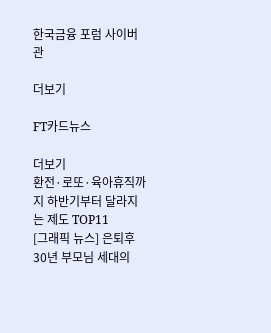한국금융 포럼 사이버관

더보기

FT카드뉴스

더보기
환전·로또·육아휴직까지 하반기부터 달라지는 제도 TOP11
[그래픽 뉴스] 은퇴후 30년 부모님 세대의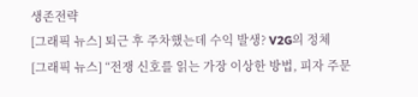생존전략
[그래픽 뉴스] 퇴근 후 주차했는데 수익 발생? V2G의 정체
[그래픽 뉴스] “전쟁 신호를 읽는 가장 이상한 방법, 피자 주문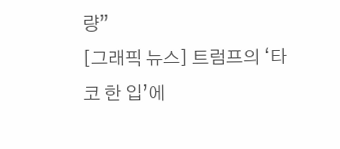량”
[그래픽 뉴스] 트럼프의 ‘타코 한 입’에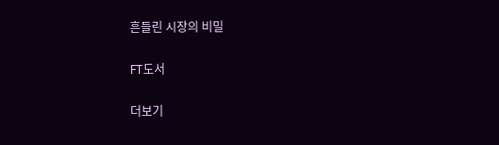흔들린 시장의 비밀

FT도서

더보기